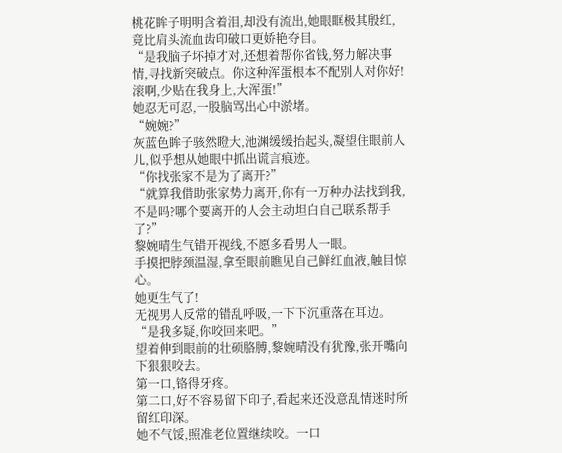桃花眸子明明含着泪,却没有流出,她眼眶极其殷红,竟比肩头流血齿印破口更娇艳夺目。
“是我脑子坏掉才对,还想着帮你省钱,努力解决事情,寻找新突破点。你这种浑蛋根本不配别人对你好!滚啊,少贴在我身上,大浑蛋!”
她忍无可忍,一股脑骂出心中淤堵。
“婉婉?”
灰蓝色眸子骇然瞪大,池渊缓缓抬起头,凝望住眼前人儿,似乎想从她眼中抓出谎言痕迹。
“你找张家不是为了离开?”
“就算我借助张家势力离开,你有一万种办法找到我,不是吗?哪个要离开的人会主动坦白自己联系帮手了?”
黎婉晴生气错开视线,不愿多看男人一眼。
手摸把脖颈温湿,拿至眼前瞧见自己鲜红血液,触目惊心。
她更生气了!
无视男人反常的错乱呼吸,一下下沉重落在耳边。
“是我多疑,你咬回来吧。”
望着伸到眼前的壮硕胳膊,黎婉晴没有犹豫,张开嘴向下狠狠咬去。
第一口,铬得牙疼。
第二口,好不容易留下印子,看起来还没意乱情迷时所留红印深。
她不气馁,照准老位置继续咬。一口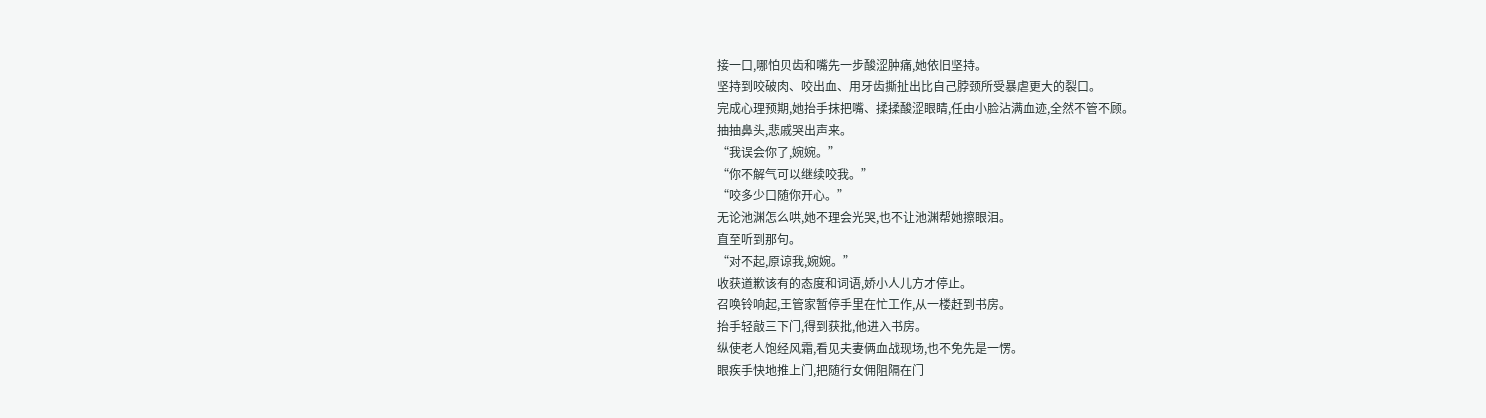接一口,哪怕贝齿和嘴先一步酸涩肿痛,她依旧坚持。
坚持到咬破肉、咬出血、用牙齿撕扯出比自己脖颈所受暴虐更大的裂口。
完成心理预期,她抬手抹把嘴、揉揉酸涩眼睛,任由小脸沾满血迹,全然不管不顾。
抽抽鼻头,悲戚哭出声来。
“我误会你了,婉婉。”
“你不解气可以继续咬我。”
“咬多少口随你开心。”
无论池渊怎么哄,她不理会光哭,也不让池渊帮她擦眼泪。
直至听到那句。
“对不起,原谅我,婉婉。”
收获道歉该有的态度和词语,娇小人儿方才停止。
召唤铃响起,王管家暂停手里在忙工作,从一楼赶到书房。
抬手轻敲三下门,得到获批,他进入书房。
纵使老人饱经风霜,看见夫妻俩血战现场,也不免先是一愣。
眼疾手快地推上门,把随行女佣阻隔在门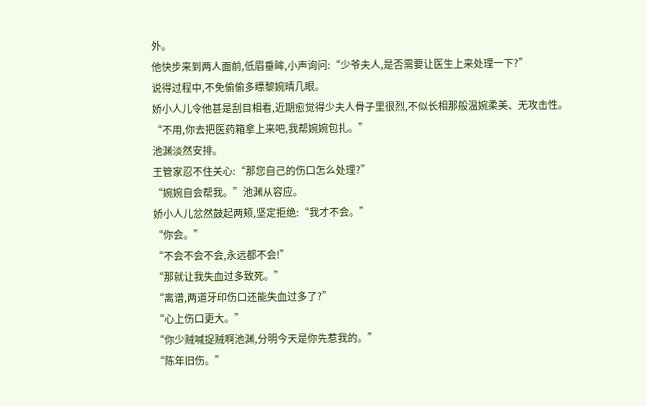外。
他快步来到两人面前,低眉垂眸,小声询问:“少爷夫人,是否需要让医生上来处理一下?”
说得过程中,不免偷偷多瞟黎婉晴几眼。
娇小人儿令他甚是刮目相看,近期愈觉得少夫人骨子里很烈,不似长相那般温婉柔美、无攻击性。
“不用,你去把医药箱拿上来吧,我帮婉婉包扎。”
池渊淡然安排。
王管家忍不住关心:“那您自己的伤口怎么处理?”
“婉婉自会帮我。”池渊从容应。
娇小人儿忿然鼓起两颊,坚定拒绝:“我才不会。”
“你会。”
“不会不会不会,永远都不会!”
“那就让我失血过多致死。”
“离谱,两道牙印伤口还能失血过多了?”
“心上伤口更大。”
“你少贼喊捉贼啊池渊,分明今天是你先惹我的。”
“陈年旧伤。”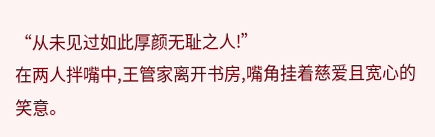“从未见过如此厚颜无耻之人!”
在两人拌嘴中,王管家离开书房,嘴角挂着慈爱且宽心的笑意。